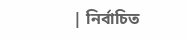| নির্বাচিত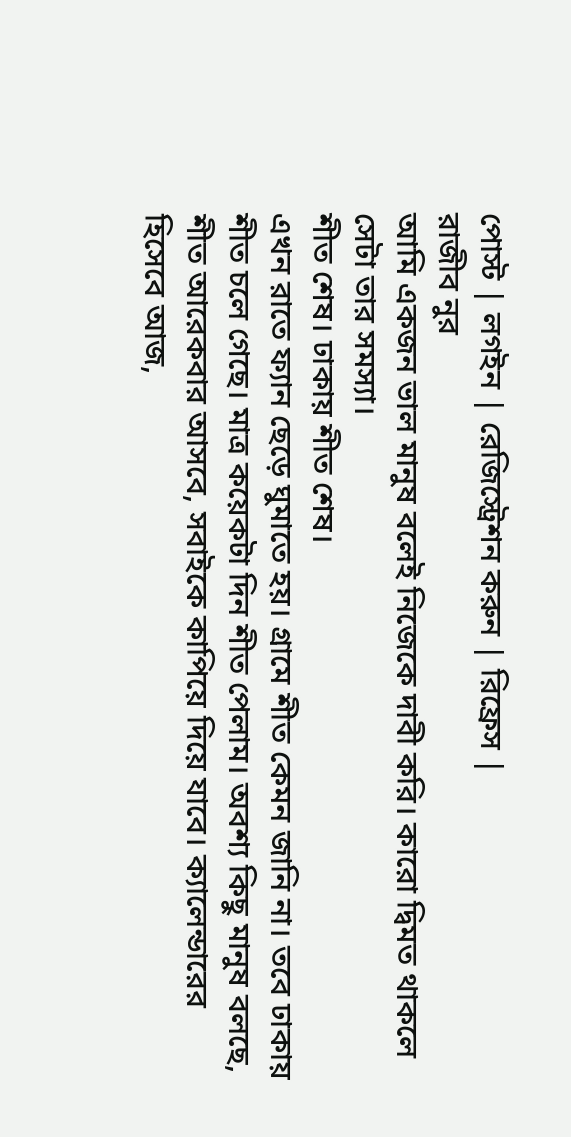পোস্ট | লগইন | রেজিস্ট্রেশন করুন | রিফ্রেস |
রাজীব নুর
আমি একজন ভাল মানুষ বলেই নিজেকে দাবী করি। কারো দ্বিমত থাকলে সেটা তার সমস্যা।
শীত শেষ। ঢাকায় শীত শেষ।
এখন রাতে ফ্যান ছেড়ে ঘুমাতে হয়। গ্রামে শীত কেমন জানি না। তবে ঢাকায় শীত চলে গেছে। মাত্র কয়েকটা দিন শীত পেলাম। অবশ্য কিছু মানুষ বলছে, শীত আরেকবার আসবে, সবাইকে কাপিয়ে দিয়ে যাবে। ক্যালেন্ডারের হিসেবে আজ,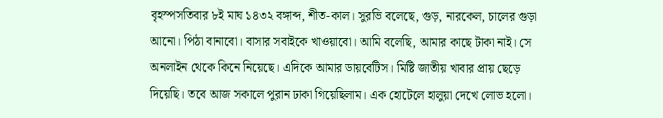বৃহস্পসতিবার ৮ই মাঘ ১৪৩২ বঙ্গাব্দ, শীত-কাল। সুরভি বলেছে, গুড়, নারকেল, চালের গুড়া আনো। পিঠা বানাবো। বাসার সবাইকে খাওয়াবো। আমি বলেছি, আমার কাছে টাকা নাই। সে অনলাইন থেকে কিনে নিয়েছে। এদিকে আমার ডায়বেটিস। মিষ্টি জাতীয় খাবার প্রায় ছেড়ে দিয়েছি। তবে আজ সকালে পুরান ঢাকা গিয়েছিলাম। এক হোটেলে হালুয়া দেখে লোভ হলো।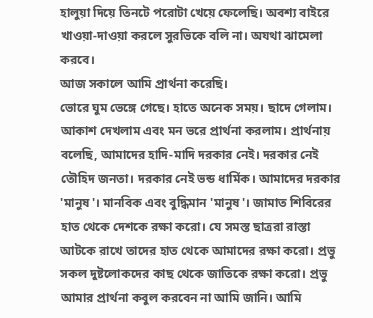হালুয়া দিয়ে তিনটে পরোটা খেয়ে ফেলেছি। অবশ্য বাইরে খাওয়া-দাওয়া করলে সুরভিকে বলি না। অযথা ঝামেলা করবে।
আজ সকালে আমি প্রার্থনা করেছি।
ভোরে ঘুম ভেঙ্গে গেছে। হাতে অনেক সময়। ছাদে গেলাম। আকাশ দেখলাম এবং মন ভরে প্রার্থনা করলাম। প্রার্থনায় বলেছি, আমাদের হাদি-মাদি দরকার নেই। দরকার নেই তৌহিদ জনতা। দরকার নেই ভন্ড ধার্মিক। আমাদের দরকার 'মানুষ'। মানবিক এবং বুদ্ধিমান 'মানুষ'। জামাত শিবিরের হাত থেকে দেশকে রক্ষা করো। যে সমস্ত ছাত্ররা রাস্তা আটকে রাখে তাদের হাত থেকে আমাদের রক্ষা করো। প্রভু সকল দুষ্টলোকদের কাছ থেকে জাতিকে রক্ষা করো। প্রভু আমার প্রার্থনা কবুল করবেন না আমি জানি। আমি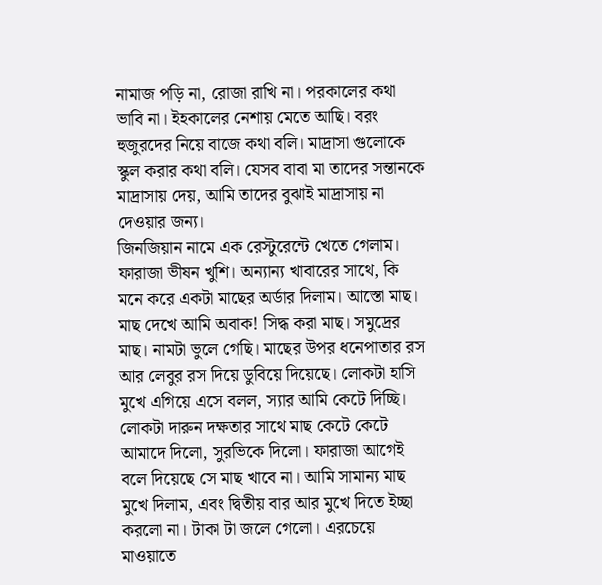নামাজ পড়ি না, রোজা রাখি না। পরকালের কথা ভাবি না। ইহকালের নেশায় মেতে আছি। বরং হুজুরদের নিয়ে বাজে কথা বলি। মাদ্রাসা গুলোকে স্কুল করার কথা বলি। যেসব বাবা মা তাদের সন্তানকে মাদ্রাসায় দেয়, আমি তাদের বুঝাই মাদ্রাসায় না দেওয়ার জন্য।
জিনজিয়ান নামে এক রেস্টুরেন্টে খেতে গেলাম।
ফারাজা ভীষন খুশি। অন্যান্য খাবারের সাথে, কি মনে করে একটা মাছের অর্ডার দিলাম। আস্তো মাছ। মাছ দেখে আমি অবাক! সিদ্ধ করা মাছ। সমুদ্রের মাছ। নামটা ভুলে গেছি। মাছের উপর ধনেপাতার রস আর লেবুর রস দিয়ে ডুবিয়ে দিয়েছে। লোকটা হাসি মুখে এগিয়ে এসে বলল, স্যার আমি কেটে দিচ্ছি। লোকটা দারুন দক্ষতার সাথে মাছ কেটে কেটে আমাদে দিলো, সুরভিকে দিলো। ফারাজা আগেই বলে দিয়েছে সে মাছ খাবে না। আমি সামান্য মাছ মুখে দিলাম, এবং দ্বিতীয় বার আর মুখে দিতে ইচ্ছা করলো না। টাকা টা জলে গেলো। এরচেয়ে মাওয়াতে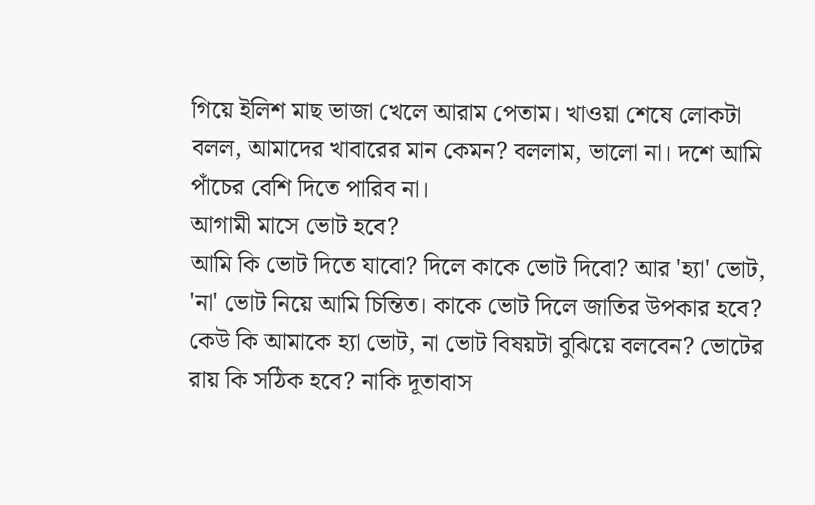গিয়ে ইলিশ মাছ ভাজা খেলে আরাম পেতাম। খাওয়া শেষে লোকটা বলল, আমাদের খাবারের মান কেমন? বললাম, ভালো না। দশে আমি পাঁচের বেশি দিতে পারিব না।
আগামী মাসে ভোট হবে?
আমি কি ভোট দিতে যাবো? দিলে কাকে ভোট দিবো? আর 'হ্যা' ভোট, 'না' ভোট নিয়ে আমি চিন্তিত। কাকে ভোট দিলে জাতির উপকার হবে? কেউ কি আমাকে হ্যা ভোট, না ভোট বিষয়টা বুঝিয়ে বলবেন? ভোটের রায় কি সঠিক হবে? নাকি দূতাবাস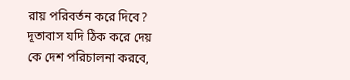রায় পরিবর্তন করে দিবে? দূতাবাস যদি ঠিক করে দেয় কে দেশ পরিচালনা করবে,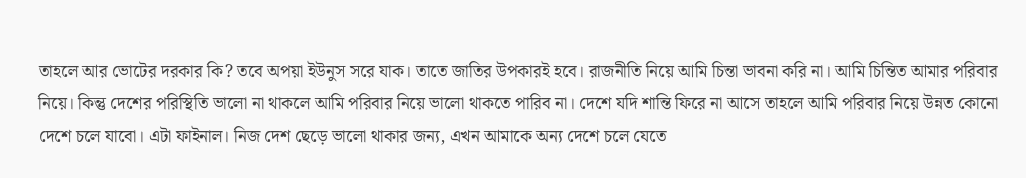তাহলে আর ভোটের দরকার কি? তবে অপয়া ইউনুস সরে যাক। তাতে জাতির উপকারই হবে। রাজনীতি নিয়ে আমি চিন্তা ভাবনা করি না। আমি চিন্তিত আমার পরিবার নিয়ে। কিন্তু দেশের পরিস্থিতি ভালো না থাকলে আমি পরিবার নিয়ে ভালো থাকতে পারিব না। দেশে যদি শান্তি ফিরে না আসে তাহলে আমি পরিবার নিয়ে উন্নত কোনো দেশে চলে যাবো। এটা ফাইনাল। নিজ দেশ ছেড়ে ভালো থাকার জন্য, এখন আমাকে অন্য দেশে চলে যেতে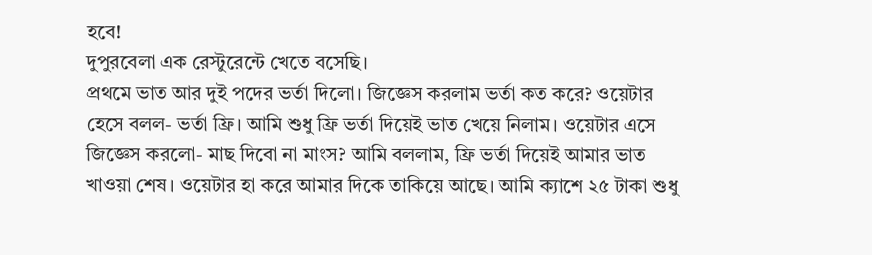হবে!
দুপুরবেলা এক রেস্টুরেন্টে খেতে বসেছি।
প্রথমে ভাত আর দুই পদের ভর্তা দিলো। জিজ্ঞেস করলাম ভর্তা কত করে? ওয়েটার হেসে বলল- ভর্তা ফ্রি। আমি শুধু ফ্রি ভর্তা দিয়েই ভাত খেয়ে নিলাম। ওয়েটার এসে জিজ্ঞেস করলো- মাছ দিবো না মাংস? আমি বললাম, ফ্রি ভর্তা দিয়েই আমার ভাত খাওয়া শেষ। ওয়েটার হা করে আমার দিকে তাকিয়ে আছে। আমি ক্যাশে ২৫ টাকা শুধু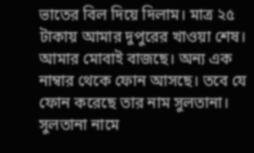ভাতের বিল দিয়ে দিলাম। মাত্র ২৫ টাকায় আমার দুপুরের খাওয়া শেষ। আমার মোবাই বাজছে। অন্য এক নাম্বার থেকে ফোন আসছে। তবে যে ফোন করেছে তার নাম সুলতানা। সুলতানা নামে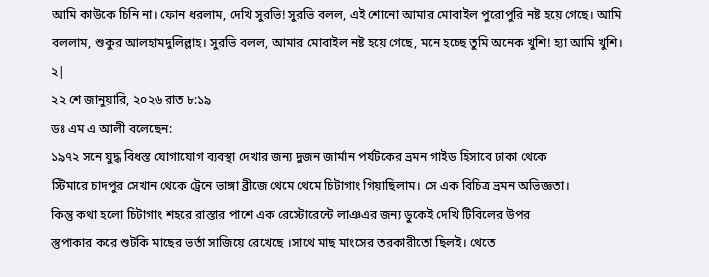আমি কাউকে চিনি না। ফোন ধরলাম, দেখি সুরভি! সুরভি বলল, এই শোনো আমার মোবাইল পুরোপুরি নষ্ট হয়ে গেছে। আমি বললাম, শুকুর আলহামদুলিল্লাহ। সুরভি বলল, আমার মোবাইল নষ্ট হয়ে গেছে, মনে হচ্ছে তুমি অনেক খুশি! হ্যা আমি খুশি।
২|
২২ শে জানুয়ারি, ২০২৬ রাত ৮:১৯
ডঃ এম এ আলী বলেছেন:
১৯৭২ সনে যুদ্ধ বিধস্ত যোগাযোগ ব্যবস্থা দেখার জন্য দুজন জার্মান পর্যটকের ভ্রমন গাইড হিসাবে ঢাকা থেকে
স্টিমারে চাদপুর সেখান থেকে ট্রেনে ভাঙ্গা ব্রীজে থেমে থেমে চিটাগাং গিয়াছিলাম। সে এক বিচিত্র ভ্রমন অভিজ্ঞতা।
কিন্তু কথা হলো চিটাগাং শহরে রাস্তার পাশে এক রেস্টোরেন্টে লাঞএর জন্য ডুকেই দেখি টিবিলের উপর
স্তুপাকার করে শুটকি মাছের ভর্তা সাজিয়ে রেখেছে ।সাথে মাছ মাংসের তরকারীতো ছিলই। থেতে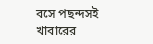বসে পছন্দসই
খাবারের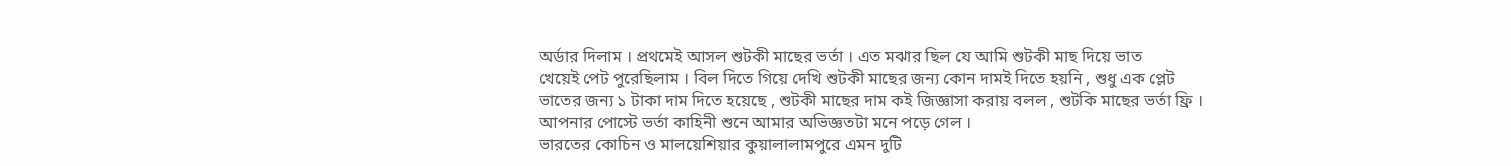অর্ডার দিলাম । প্রথমেই আসল শুটকী মাছের ভর্তা । এত মঝার ছিল যে আমি শুটকী মাছ দিয়ে ভাত
খেয়েই পেট পুরেছিলাম । বিল দিতে গিয়ে দেখি শুটকী মাছের জন্য কোন দামই দিতে হয়নি , শুধু এক প্লেট
ভাতের জন্য ১ টাকা দাম দিতে হয়েছে , শুটকী মাছের দাম কই জিজ্ঞাসা করায় বলল , শুটকি মাছের ভর্তা ফ্রি ।
আপনার পোস্টে ভর্তা কাহিনী শুনে আমার অভিজ্ঞতটা মনে পড়ে গেল ।
ভারতের কোচিন ও মালয়েশিয়ার কুয়ালালামপুরে এমন দুটি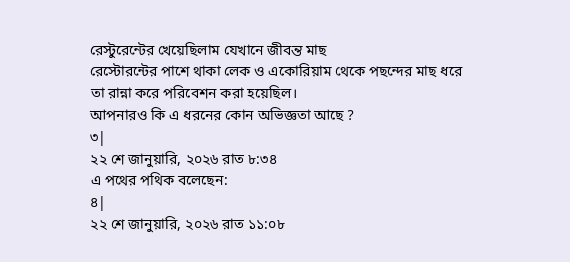রেস্টুরেন্টের খেয়েছিলাম যেখানে জীবন্ত মাছ
রেস্টোরন্টের পাশে থাকা লেক ও একোরিয়াম থেকে পছন্দের মাছ ধরে তা রান্না করে পরিবেশন করা হয়েছিল।
আপনারও কি এ ধরনের কোন অভিজ্ঞতা আছে ?
৩|
২২ শে জানুয়ারি, ২০২৬ রাত ৮:৩৪
এ পথের পথিক বলেছেন:
৪|
২২ শে জানুয়ারি, ২০২৬ রাত ১১:০৮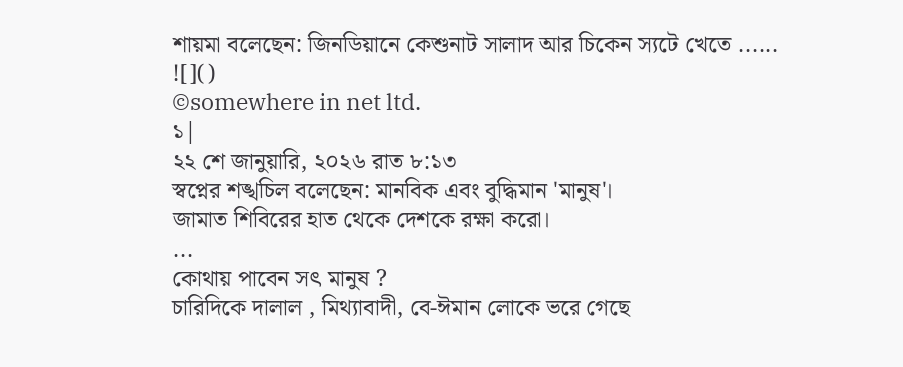শায়মা বলেছেন: জিনডিয়ানে কেশুনাট সালাদ আর চিকেন স্যটে খেতে ...... ![]()
©somewhere in net ltd.
১|
২২ শে জানুয়ারি, ২০২৬ রাত ৮:১৩
স্বপ্নের শঙ্খচিল বলেছেন: মানবিক এবং বুদ্ধিমান 'মানুষ'।
জামাত শিবিরের হাত থেকে দেশকে রক্ষা করো।
...
কোথায় পাবেন সৎ মানুষ ?
চারিদিকে দালাল , মিথ্যাবাদী, বে-ঈমান লোকে ভরে গেছে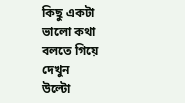কিছু একটা ভালো কথা বলতে গিয়ে দেখুন
উল্টো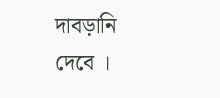দাবড়ানি দেবে ।